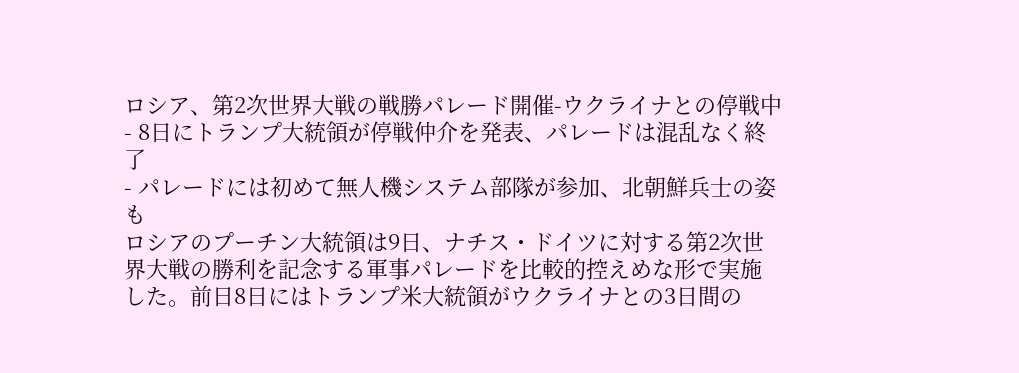ロシア、第2次世界大戦の戦勝パレード開催-ウクライナとの停戦中
- 8日にトランプ大統領が停戦仲介を発表、パレードは混乱なく終了
- パレードには初めて無人機システム部隊が参加、北朝鮮兵士の姿も
ロシアのプーチン大統領は9日、ナチス・ドイツに対する第2次世界大戦の勝利を記念する軍事パレードを比較的控えめな形で実施した。前日8日にはトランプ米大統領がウクライナとの3日間の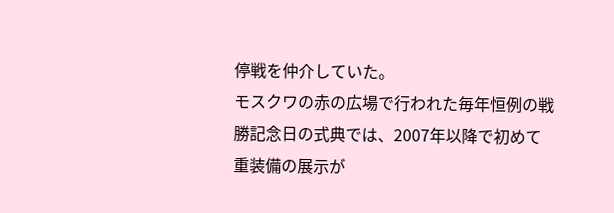停戦を仲介していた。
モスクワの赤の広場で行われた毎年恒例の戦勝記念日の式典では、2007年以降で初めて重装備の展示が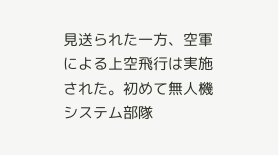見送られた一方、空軍による上空飛行は実施された。初めて無人機システム部隊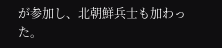が参加し、北朝鮮兵士も加わった。